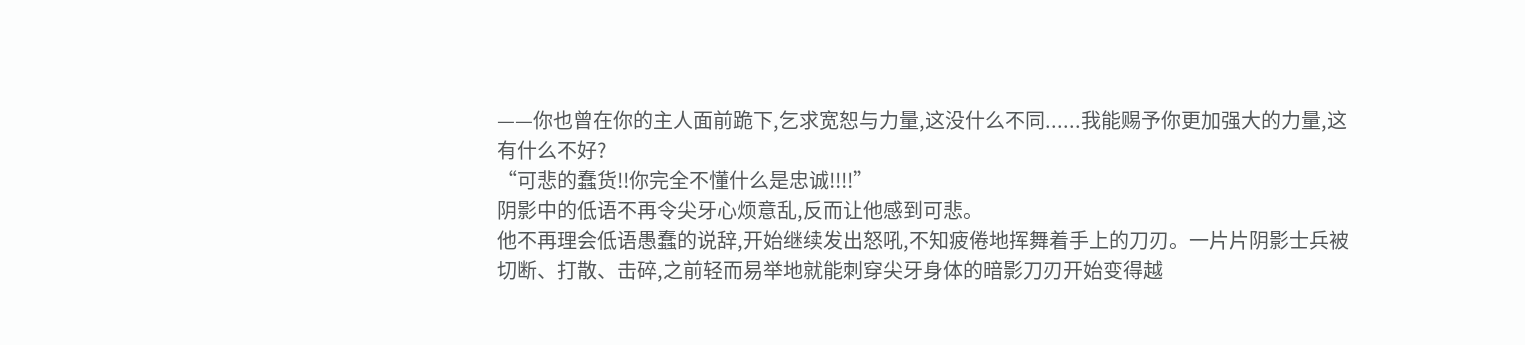——你也曾在你的主人面前跪下,乞求宽恕与力量,这没什么不同......我能赐予你更加强大的力量,这有什么不好?
“可悲的蠢货!!你完全不懂什么是忠诚!!!!”
阴影中的低语不再令尖牙心烦意乱,反而让他感到可悲。
他不再理会低语愚蠢的说辞,开始继续发出怒吼,不知疲倦地挥舞着手上的刀刃。一片片阴影士兵被切断、打散、击碎,之前轻而易举地就能刺穿尖牙身体的暗影刀刃开始变得越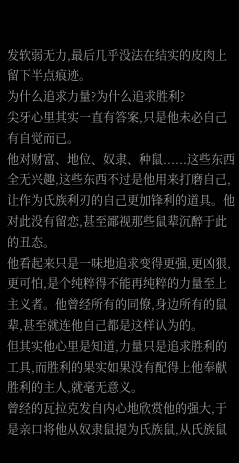发软弱无力,最后几乎没法在结实的皮肉上留下半点痕迹。
为什么追求力量?为什么追求胜利?
尖牙心里其实一直有答案,只是他未必自己有自觉而已。
他对财富、地位、奴隶、种鼠......这些东西全无兴趣,这些东西不过是他用来打磨自己,让作为氏族利刃的自己更加锋利的道具。他对此没有留恋,甚至鄙视那些鼠辈沉醉于此的丑态。
他看起来只是一味地追求变得更强,更凶狠,更可怕,是个纯粹得不能再纯粹的力量至上主义者。他曾经所有的同僚,身边所有的鼠辈,甚至就连他自己都是这样认为的。
但其实他心里是知道,力量只是追求胜利的工具,而胜利的果实如果没有配得上他奉献胜利的主人,就毫无意义。
曾经的瓦拉克发自内心地欣赏他的强大,于是亲口将他从奴隶鼠提为氏族鼠,从氏族鼠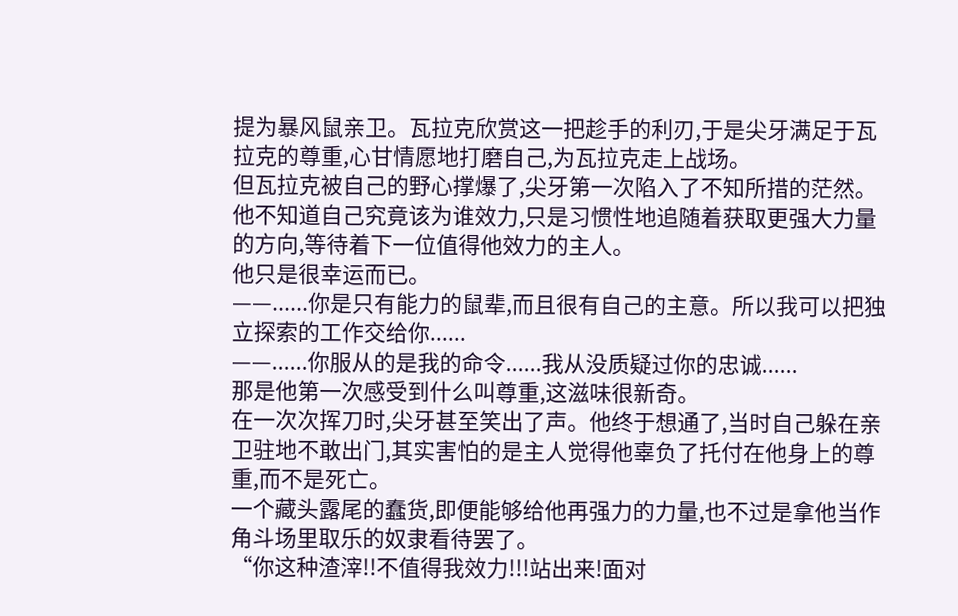提为暴风鼠亲卫。瓦拉克欣赏这一把趁手的利刃,于是尖牙满足于瓦拉克的尊重,心甘情愿地打磨自己,为瓦拉克走上战场。
但瓦拉克被自己的野心撑爆了,尖牙第一次陷入了不知所措的茫然。他不知道自己究竟该为谁效力,只是习惯性地追随着获取更强大力量的方向,等待着下一位值得他效力的主人。
他只是很幸运而已。
——......你是只有能力的鼠辈,而且很有自己的主意。所以我可以把独立探索的工作交给你......
——......你服从的是我的命令......我从没质疑过你的忠诚......
那是他第一次感受到什么叫尊重,这滋味很新奇。
在一次次挥刀时,尖牙甚至笑出了声。他终于想通了,当时自己躲在亲卫驻地不敢出门,其实害怕的是主人觉得他辜负了托付在他身上的尊重,而不是死亡。
一个藏头露尾的蠢货,即便能够给他再强力的力量,也不过是拿他当作角斗场里取乐的奴隶看待罢了。
“你这种渣滓!!不值得我效力!!!站出来!面对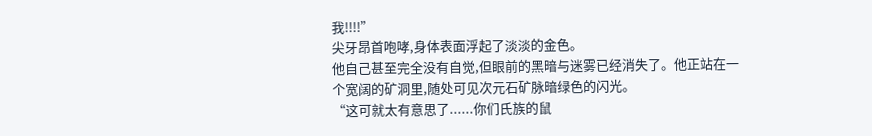我!!!!”
尖牙昂首咆哮,身体表面浮起了淡淡的金色。
他自己甚至完全没有自觉,但眼前的黑暗与迷雾已经消失了。他正站在一个宽阔的矿洞里,随处可见次元石矿脉暗绿色的闪光。
“这可就太有意思了......你们氏族的鼠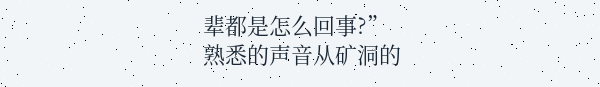辈都是怎么回事?”
熟悉的声音从矿洞的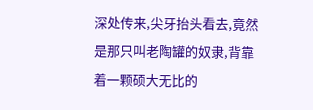深处传来,尖牙抬头看去,竟然是那只叫老陶罐的奴隶,背靠着一颗硕大无比的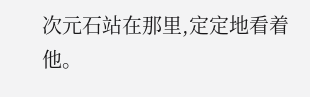次元石站在那里,定定地看着他。